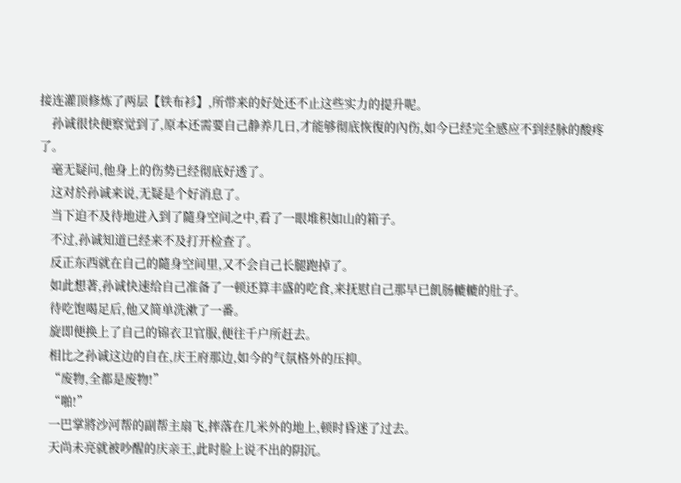接连灌顶修炼了两层【铁布衫】,所带来的好处还不止这些实力的提升呢。
    孙诚很快便察觉到了,原本还需要自己静养几日,才能够彻底恢復的內伤,如今已经完全感应不到经脉的酸疼了。
    毫无疑问,他身上的伤势已经彻底好透了。
    这对於孙诚来说,无疑是个好消息了。
    当下迫不及待地进入到了隨身空间之中,看了一眼堆积如山的箱子。
    不过,孙诚知道已经来不及打开检查了。
    反正东西就在自己的隨身空间里,又不会自己长腿跑掉了。
    如此想著,孙诚快速给自己准备了一顿还算丰盛的吃食,来抚慰自己那早已飢肠轆轆的肚子。
    待吃饱喝足后,他又简单洗漱了一番。
    旋即便换上了自己的锦衣卫官服,便往千户所赶去。
    相比之孙诚这边的自在,庆王府那边,如今的气氛格外的压抑。
    “废物,全都是废物!”
    “啪!”
    一巴掌將沙河帮的副帮主扇飞,摔落在几米外的地上,顿时昏迷了过去。
    天尚未亮就被吵醒的庆亲王,此时脸上说不出的阴沉。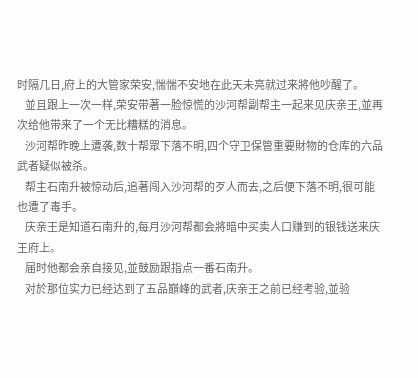时隔几日,府上的大管家荣安,惴惴不安地在此天未亮就过来將他吵醒了。
    並且跟上一次一样,荣安带著一脸惊慌的沙河帮副帮主一起来见庆亲王,並再次给他带来了一个无比糟糕的消息。
    沙河帮昨晚上遭袭,数十帮眾下落不明,四个守卫保管重要財物的仓库的六品武者疑似被杀。
    帮主石南升被惊动后,追著闯入沙河帮的歹人而去,之后便下落不明,很可能也遭了毒手。
    庆亲王是知道石南升的,每月沙河帮都会將暗中买卖人口赚到的银钱送来庆王府上。
    届时他都会亲自接见,並鼓励跟指点一番石南升。
    对於那位实力已经达到了五品巔峰的武者,庆亲王之前已经考验,並验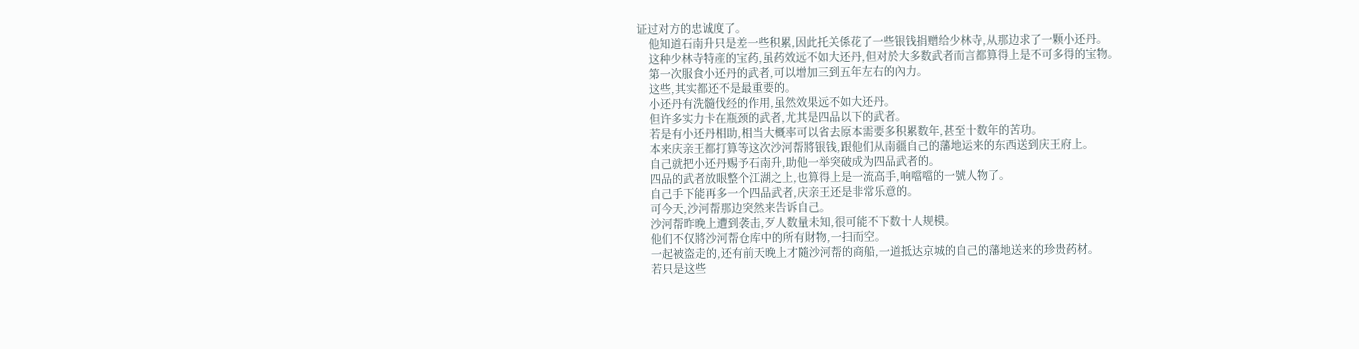证过对方的忠诚度了。
    他知道石南升只是差一些积累,因此托关係花了一些银钱捐赠给少林寺,从那边求了一颗小还丹。
    这种少林寺特產的宝药,虽药效远不如大还丹,但对於大多数武者而言都算得上是不可多得的宝物。
    第一次服食小还丹的武者,可以增加三到五年左右的內力。
    这些,其实都还不是最重要的。
    小还丹有洗髓伐经的作用,虽然效果远不如大还丹。
    但许多实力卡在瓶颈的武者,尤其是四品以下的武者。
    若是有小还丹相助,相当大概率可以省去原本需要多积累数年,甚至十数年的苦功。
    本来庆亲王都打算等这次沙河帮將银钱,跟他们从南疆自己的藩地运来的东西送到庆王府上。
    自己就把小还丹赐予石南升,助他一举突破成为四品武者的。
    四品的武者放眼整个江湖之上,也算得上是一流高手,响噹噹的一號人物了。
    自己手下能再多一个四品武者,庆亲王还是非常乐意的。
    可今天,沙河帮那边突然来告诉自己。
    沙河帮昨晚上遭到袭击,歹人数量未知,很可能不下数十人规模。
    他们不仅將沙河帮仓库中的所有財物,一扫而空。
    一起被盗走的,还有前天晚上才隨沙河帮的商船,一道抵达京城的自己的藩地送来的珍贵药材。
    若只是这些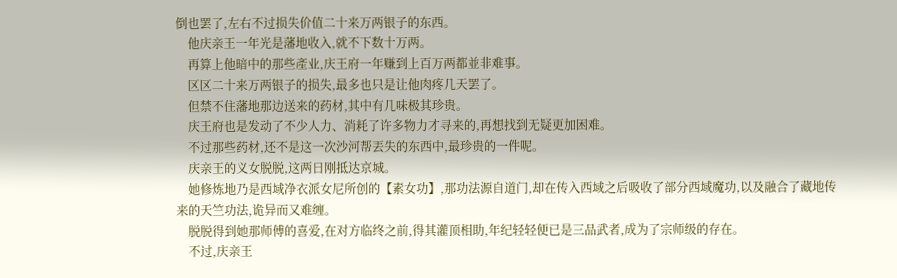倒也罢了,左右不过损失价值二十来万两银子的东西。
    他庆亲王一年光是藩地收入,就不下数十万两。
    再算上他暗中的那些產业,庆王府一年赚到上百万两都並非难事。
    区区二十来万两银子的损失,最多也只是让他肉疼几天罢了。
    但禁不住藩地那边送来的药材,其中有几味极其珍贵。
    庆王府也是发动了不少人力、消耗了许多物力才寻来的,再想找到无疑更加困难。
    不过那些药材,还不是这一次沙河帮丟失的东西中,最珍贵的一件呢。
    庆亲王的义女脱脱,这两日刚抵达京城。
    她修炼地乃是西域净衣派女尼所创的【素女功】,那功法源自道门,却在传入西域之后吸收了部分西域魔功,以及融合了藏地传来的天竺功法,诡异而又难缠。
    脱脱得到她那师傅的喜爱,在对方临终之前,得其灌顶相助,年纪轻轻便已是三品武者,成为了宗师级的存在。
    不过,庆亲王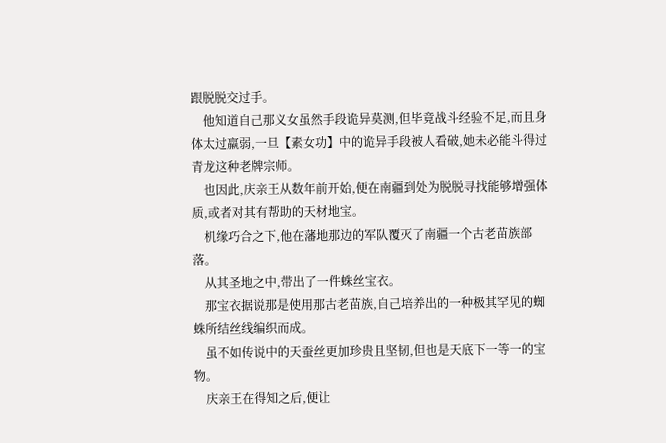跟脱脱交过手。
    他知道自己那义女虽然手段诡异莫测,但毕竟战斗经验不足,而且身体太过羸弱,一旦【素女功】中的诡异手段被人看破,她未必能斗得过青龙这种老牌宗师。
    也因此,庆亲王从数年前开始,便在南疆到处为脱脱寻找能够增强体质,或者对其有帮助的天材地宝。
    机缘巧合之下,他在藩地那边的军队覆灭了南疆一个古老苗族部落。
    从其圣地之中,带出了一件蛛丝宝衣。
    那宝衣据说那是使用那古老苗族,自己培养出的一种极其罕见的蜘蛛所结丝线编织而成。
    虽不如传说中的天蚕丝更加珍贵且坚韧,但也是天底下一等一的宝物。
    庆亲王在得知之后,便让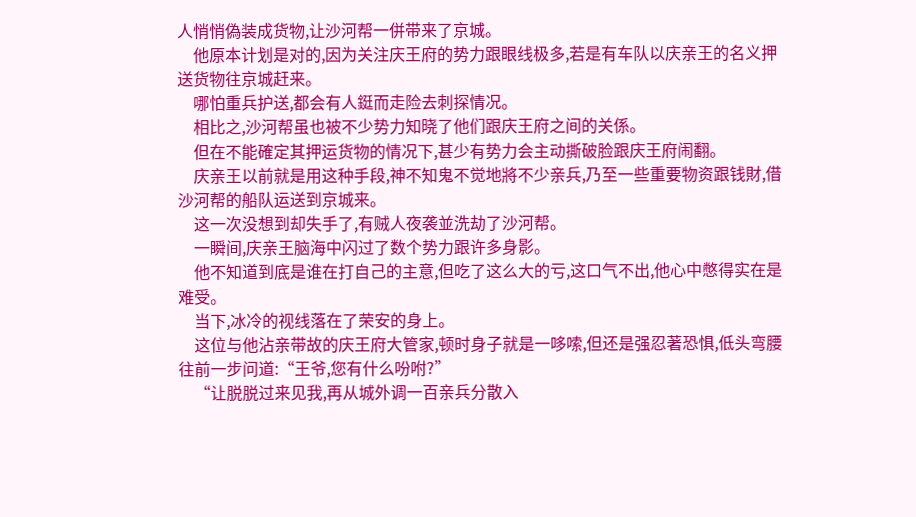人悄悄偽装成货物,让沙河帮一併带来了京城。
    他原本计划是对的,因为关注庆王府的势力跟眼线极多,若是有车队以庆亲王的名义押送货物往京城赶来。
    哪怕重兵护送,都会有人鋌而走险去刺探情况。
    相比之,沙河帮虽也被不少势力知晓了他们跟庆王府之间的关係。
    但在不能確定其押运货物的情况下,甚少有势力会主动撕破脸跟庆王府闹翻。
    庆亲王以前就是用这种手段,神不知鬼不觉地將不少亲兵,乃至一些重要物资跟钱財,借沙河帮的船队运送到京城来。
    这一次没想到却失手了,有贼人夜袭並洗劫了沙河帮。
    一瞬间,庆亲王脑海中闪过了数个势力跟许多身影。
    他不知道到底是谁在打自己的主意,但吃了这么大的亏,这口气不出,他心中憋得实在是难受。
    当下,冰冷的视线落在了荣安的身上。
    这位与他沾亲带故的庆王府大管家,顿时身子就是一哆嗦,但还是强忍著恐惧,低头弯腰往前一步问道:“王爷,您有什么吩咐?”
    “让脱脱过来见我,再从城外调一百亲兵分散入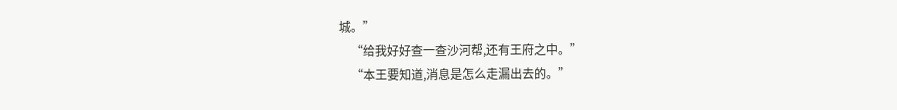城。”
    “给我好好查一查沙河帮,还有王府之中。”
    “本王要知道,消息是怎么走漏出去的。”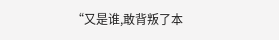“又是谁,敢背叛了本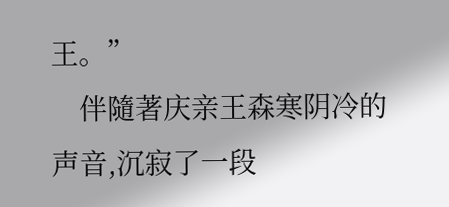王。”
    伴隨著庆亲王森寒阴冷的声音,沉寂了一段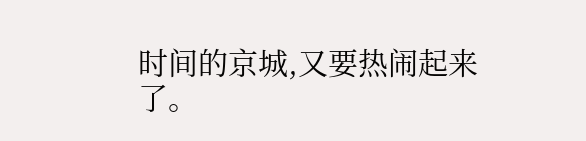时间的京城,又要热闹起来了。